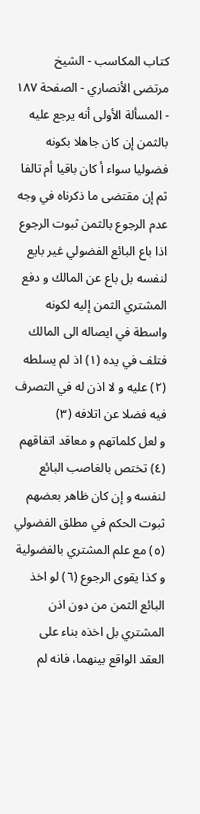كتاب المكاسب - الشيخ مرتضى الأنصاري - الصفحة ١٨٧ - المسألة الأولى أنه يرجع عليه بالثمن إن كان جاهلا بكونه فضوليا سواء أ كان باقيا أم تالفا
ثم إن مقتضى ما ذكرناه في وجه عدم الرجوع بالثمن ثبوت الرجوع اذا باع البائع الفضولي غير بايع لنفسه بل باع عن المالك و دفع المشتري الثمن إليه لكونه واسطة في ايصاله الى المالك فتلف في يده (١) اذ لم يسلطه (٢) عليه و لا اذن له في التصرف فيه فضلا عن اتلافه (٣)
و لعل كلماتهم و معاقد اتفاقهم (٤) تختص بالغاصب البائع لنفسه و إن كان ظاهر بعضهم ثبوت الحكم في مطلق الفضولي (٥) مع علم المشتري بالفضولية
و كذا يقوى الرجوع (٦) لو اخذ البائع الثمن من دون اذن المشتري بل اخذه بناء على العقد الواقع بينهما، فانه لم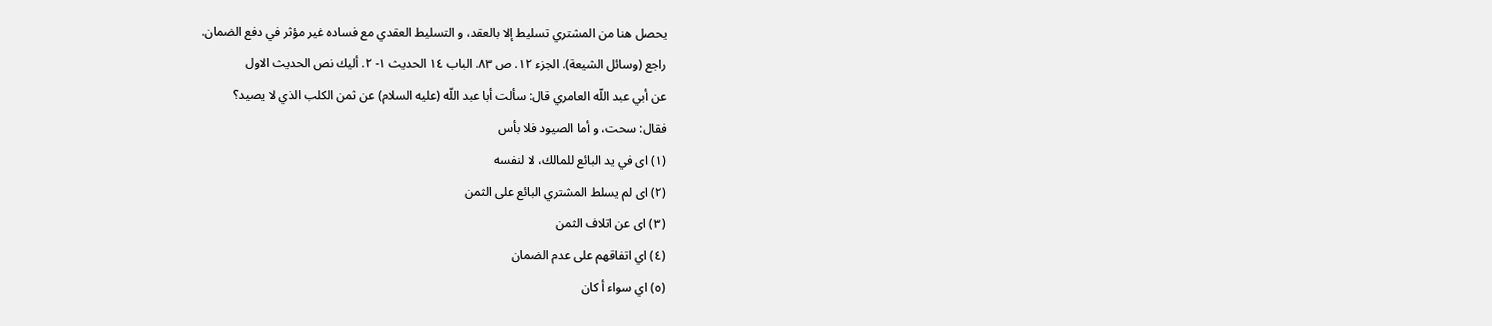يحصل هنا من المشتري تسليط إلا بالعقد، و التسليط العقدي مع فساده غير مؤثر في دفع الضمان.
راجع (وسائل الشيعة). الجزء ١٢. ص ٨٣. الباب ١٤ الحديث ١- ٢. أليك نص الحديث الاول
عن أبي عبد اللّه العامري قال: سألت أبا عبد اللّه (عليه السلام) عن ثمن الكلب الذي لا يصيد؟
فقال: سحت، و أما الصيود فلا بأس
(١) اى في يد البائع للمالك، لا لنفسه
(٢) اى لم يسلط المشتري البائع على الثمن
(٣) اى عن اتلاف الثمن
(٤) اي اتفاقهم على عدم الضمان
(٥) اي سواء أ كان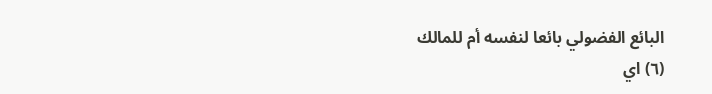البائع الفضولي بائعا لنفسه أم للمالك
(٦) اي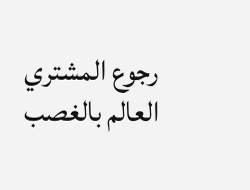رجوع المشتري العالم بالغصب